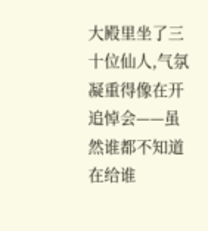大殿里坐了三十位仙人,气氛凝重得像在开追悼会——虽然谁都不知道在给谁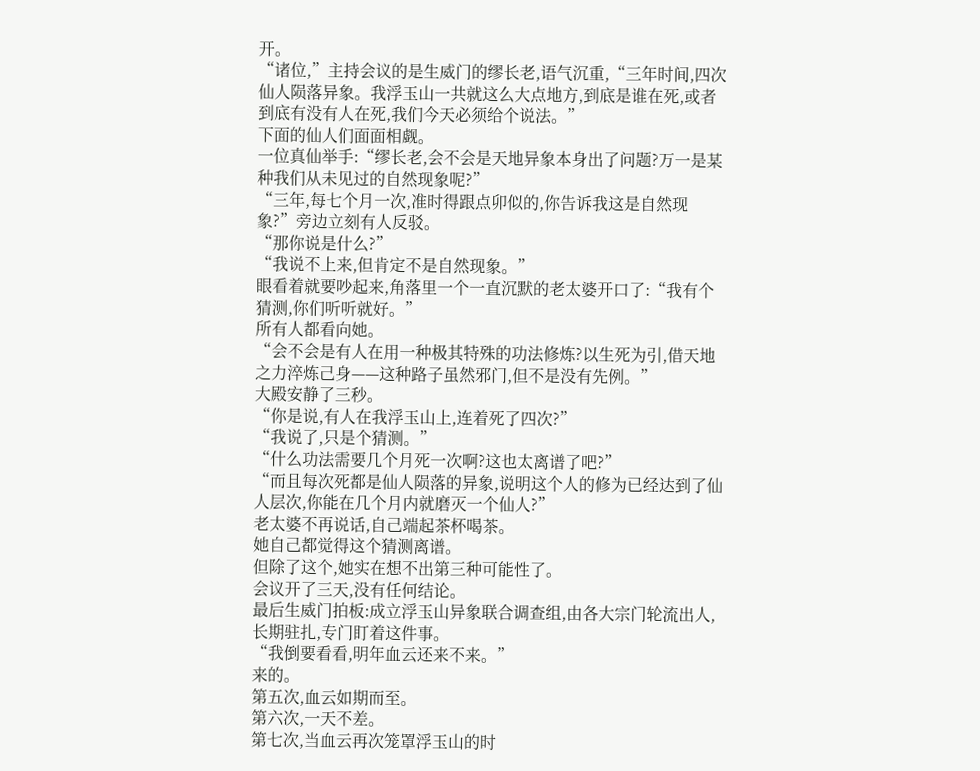开。
“诸位,”主持会议的是生威门的缪长老,语气沉重,“三年时间,四次仙人陨落异象。我浮玉山一共就这么大点地方,到底是谁在死,或者到底有没有人在死,我们今天必须给个说法。”
下面的仙人们面面相觑。
一位真仙举手:“缪长老,会不会是天地异象本身出了问题?万一是某种我们从未见过的自然现象呢?”
“三年,每七个月一次,准时得跟点卯似的,你告诉我这是自然现象?”旁边立刻有人反驳。
“那你说是什么?”
“我说不上来,但肯定不是自然现象。”
眼看着就要吵起来,角落里一个一直沉默的老太婆开口了:“我有个猜测,你们听听就好。”
所有人都看向她。
“会不会是有人在用一种极其特殊的功法修炼?以生死为引,借天地之力淬炼己身——这种路子虽然邪门,但不是没有先例。”
大殿安静了三秒。
“你是说,有人在我浮玉山上,连着死了四次?”
“我说了,只是个猜测。”
“什么功法需要几个月死一次啊?这也太离谱了吧?”
“而且每次死都是仙人陨落的异象,说明这个人的修为已经达到了仙人层次,你能在几个月内就磨灭一个仙人?”
老太婆不再说话,自己端起茶杯喝茶。
她自己都觉得这个猜测离谱。
但除了这个,她实在想不出第三种可能性了。
会议开了三天,没有任何结论。
最后生威门拍板:成立浮玉山异象联合调查组,由各大宗门轮流出人,长期驻扎,专门盯着这件事。
“我倒要看看,明年血云还来不来。”
来的。
第五次,血云如期而至。
第六次,一天不差。
第七次,当血云再次笼罩浮玉山的时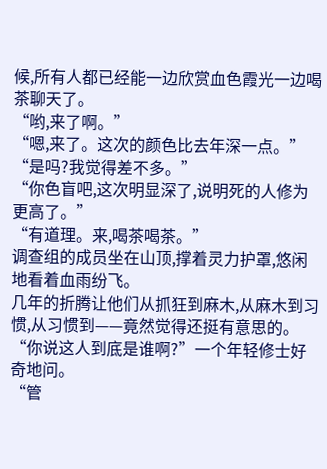候,所有人都已经能一边欣赏血色霞光一边喝茶聊天了。
“哟,来了啊。”
“嗯,来了。这次的颜色比去年深一点。”
“是吗?我觉得差不多。”
“你色盲吧,这次明显深了,说明死的人修为更高了。”
“有道理。来,喝茶喝茶。”
调查组的成员坐在山顶,撑着灵力护罩,悠闲地看着血雨纷飞。
几年的折腾让他们从抓狂到麻木,从麻木到习惯,从习惯到——竟然觉得还挺有意思的。
“你说这人到底是谁啊?”一个年轻修士好奇地问。
“管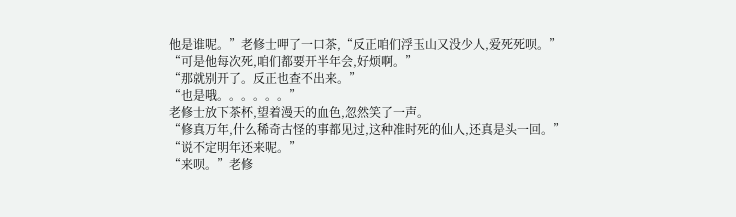他是谁呢。”老修士呷了一口茶,“反正咱们浮玉山又没少人,爱死死呗。”
“可是他每次死,咱们都要开半年会,好烦啊。”
“那就别开了。反正也查不出来。”
“也是哦。。。。。。”
老修士放下茶杯,望着漫天的血色,忽然笑了一声。
“修真万年,什么稀奇古怪的事都见过,这种准时死的仙人,还真是头一回。”
“说不定明年还来呢。”
“来呗。”老修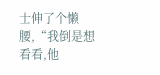士伸了个懒腰,“我倒是想看看,他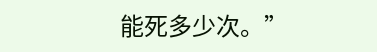能死多少次。”